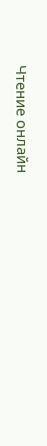Чтение онлайн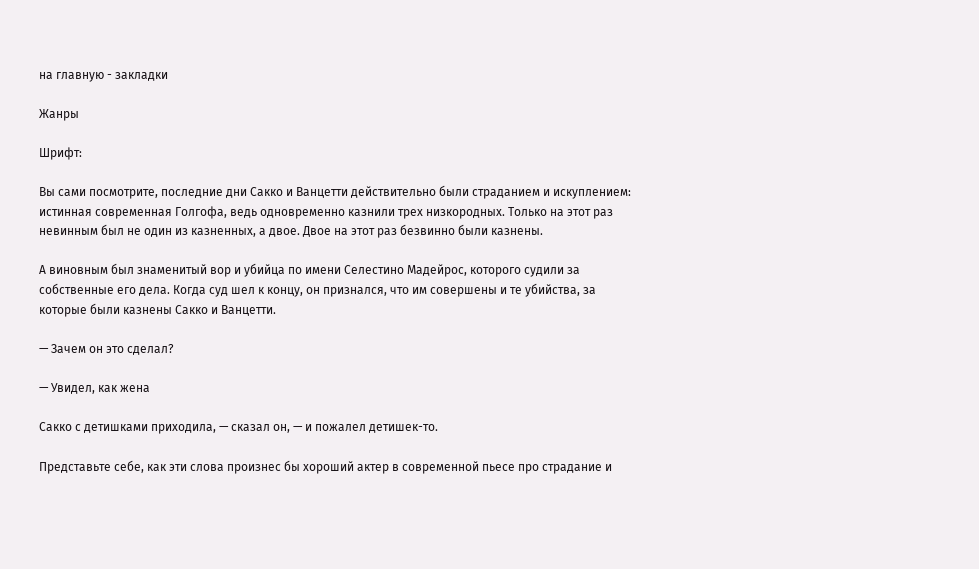на главную - закладки

Жанры

Шрифт:

Вы сами посмотрите, последние дни Сакко и Ванцетти действительно были страданием и искуплением: истинная современная Голгофа, ведь одновременно казнили трех низкородных. Только на этот раз невинным был не один из казненных, а двое. Двое на этот раз безвинно были казнены.

А виновным был знаменитый вор и убийца по имени Селестино Мадейрос, которого судили за собственные его дела. Когда суд шел к концу, он признался, что им совершены и те убийства, за которые были казнены Сакко и Ванцетти.

— Зачем он это сделал?

— Увидел, как жена

Сакко с детишками приходила, — сказал он, — и пожалел детишек-то.

Представьте себе, как эти слова произнес бы хороший актер в современной пьесе про страдание и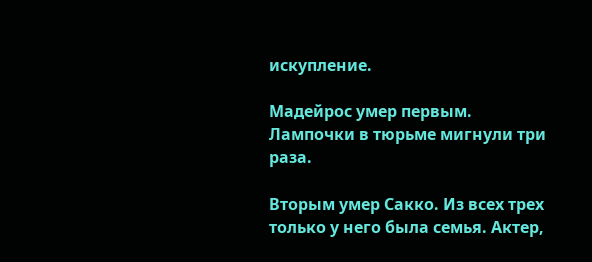искупление.

Мадейрос умер первым. Лампочки в тюрьме мигнули три раза.

Вторым умер Сакко. Из всех трех только у него была семья. Актер,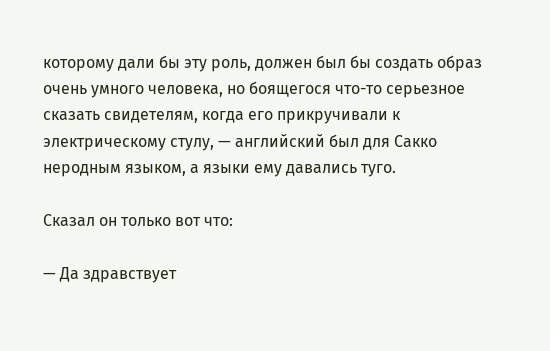которому дали бы эту роль, должен был бы создать образ очень умного человека, но боящегося что-то серьезное сказать свидетелям, когда его прикручивали к электрическому стулу, — английский был для Сакко неродным языком, а языки ему давались туго.

Сказал он только вот что:

— Да здравствует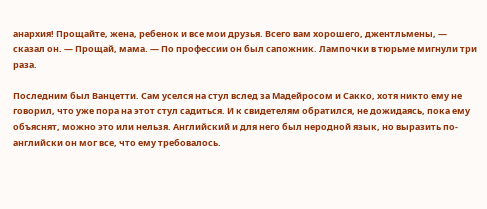анархия! Прощайте, жена, ребенок и все мои друзья. Всего вам хорошего, джентльмены, — сказал он. — Прощай, мама. — По профессии он был сапожник. Лампочки в тюрьме мигнули три раза.

Последним был Ванцетти. Сам уселся на стул вслед за Мадейросом и Сакко, хотя никто ему не говорил, что уже пора на этот стул садиться. И к свидетелям обратился, не дожидаясь, пока ему объяснят, можно это или нельзя. Английский и для него был неродной язык, но выразить по-английски он мог все, что ему требовалось.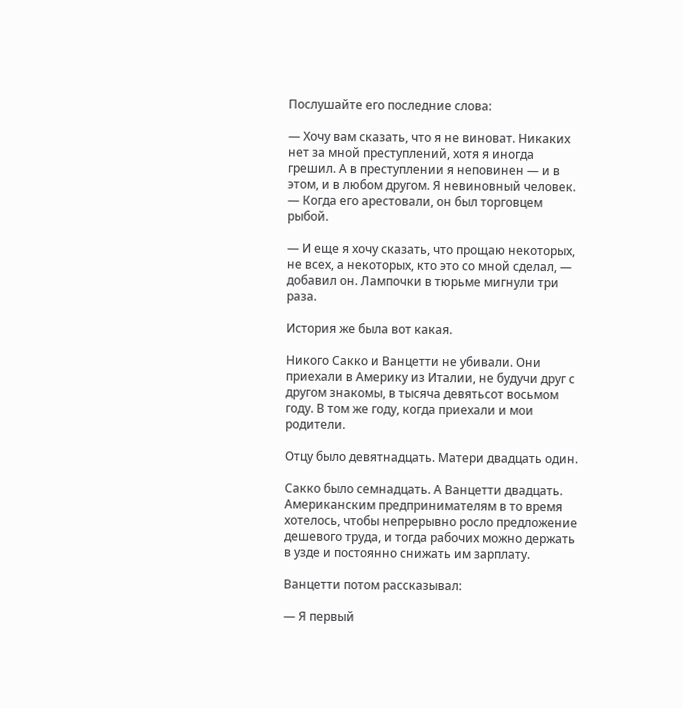Послушайте его последние слова:

— Хочу вам сказать, что я не виноват. Никаких нет за мной преступлений, хотя я иногда грешил. А в преступлении я неповинен — и в этом, и в любом другом. Я невиновный человек. — Когда его арестовали, он был торговцем рыбой.

— И еще я хочу сказать, что прощаю некоторых, не всех, а некоторых, кто это со мной сделал, — добавил он. Лампочки в тюрьме мигнули три раза.

История же была вот какая.

Никого Сакко и Ванцетти не убивали. Они приехали в Америку из Италии, не будучи друг с другом знакомы, в тысяча девятьсот восьмом году. В том же году, когда приехали и мои родители.

Отцу было девятнадцать. Матери двадцать один.

Сакко было семнадцать. А Ванцетти двадцать. Американским предпринимателям в то время хотелось, чтобы непрерывно росло предложение дешевого труда, и тогда рабочих можно держать в узде и постоянно снижать им зарплату.

Ванцетти потом рассказывал:

— Я первый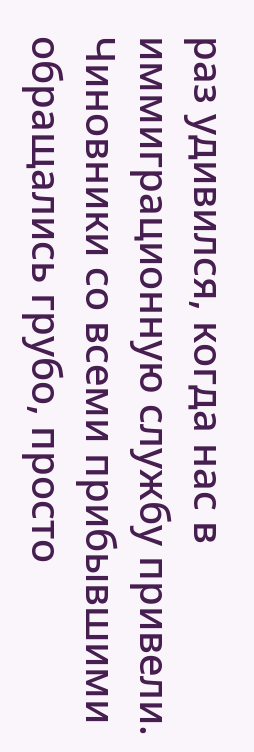раз удивился, когда нас в иммиграционную службу привели. Чиновники со всеми прибывшими обращались грубо, просто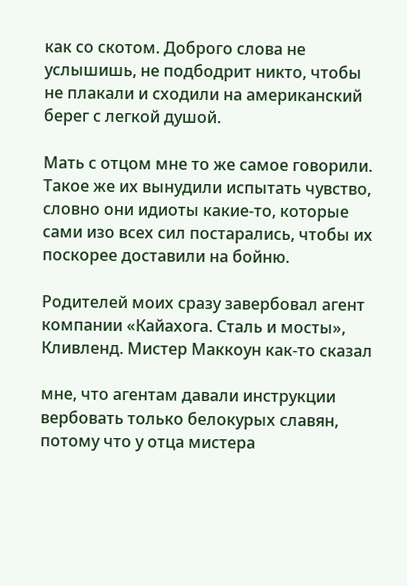как со скотом. Доброго слова не услышишь, не подбодрит никто, чтобы не плакали и сходили на американский берег с легкой душой.

Мать с отцом мне то же самое говорили. Такое же их вынудили испытать чувство, словно они идиоты какие-то, которые сами изо всех сил постарались, чтобы их поскорее доставили на бойню.

Родителей моих сразу завербовал агент компании «Кайахога. Сталь и мосты», Кливленд. Мистер Маккоун как-то сказал

мне, что агентам давали инструкции вербовать только белокурых славян, потому что у отца мистера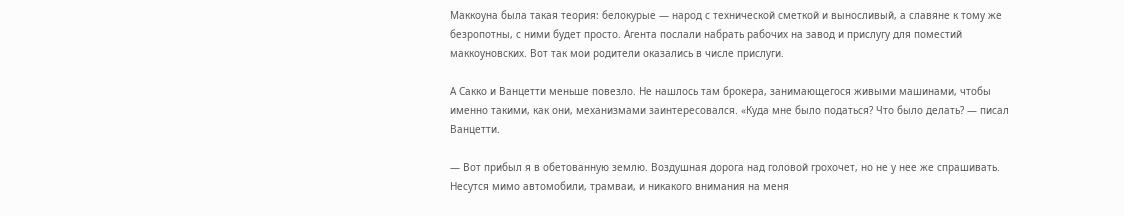Маккоуна была такая теория: белокурые — народ с технической сметкой и выносливый, а славяне к тому же безропотны, с ними будет просто. Агента послали набрать рабочих на завод и прислугу для поместий маккоуновских. Вот так мои родители оказались в числе прислуги.

А Сакко и Ванцетти меньше повезло. Не нашлось там брокера, занимающегося живыми машинами, чтобы именно такими, как они, механизмами заинтересовался. «Куда мне было податься? Что было делать? — писал Ванцетти.

— Вот прибыл я в обетованную землю. Воздушная дорога над головой грохочет, но не у нее же спрашивать. Несутся мимо автомобили, трамваи, и никакого внимания на меня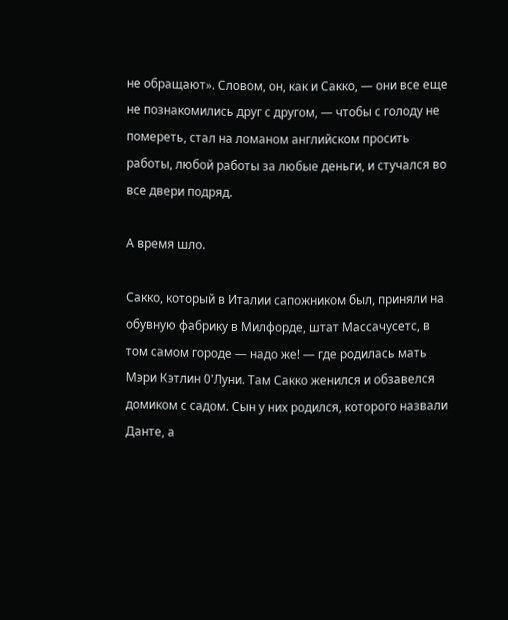не обращают». Словом, он, как и Сакко, — они все еще не познакомились друг с другом, — чтобы с голоду не помереть, стал на ломаном английском просить работы, любой работы за любые деньги, и стучался во все двери подряд.

А время шло.

Сакко, который в Италии сапожником был, приняли на обувную фабрику в Милфорде, штат Массачусетс, в том самом городе — надо же! — где родилась мать Мэри Кэтлин 0'Луни. Там Сакко женился и обзавелся домиком с садом. Сын у них родился, которого назвали Данте, а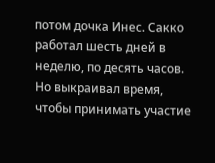потом дочка Инес. Сакко работал шесть дней в неделю, по десять часов. Но выкраивал время, чтобы принимать участие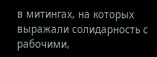в митингах, на которых выражали солидарность с рабочими,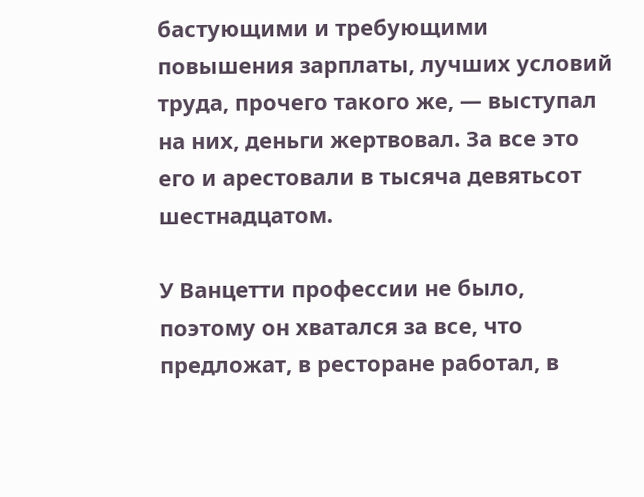бастующими и требующими повышения зарплаты, лучших условий труда, прочего такого же, — выступал на них, деньги жертвовал. За все это его и арестовали в тысяча девятьсот шестнадцатом.

У Ванцетти профессии не было, поэтому он хватался за все, что предложат, в ресторане работал, в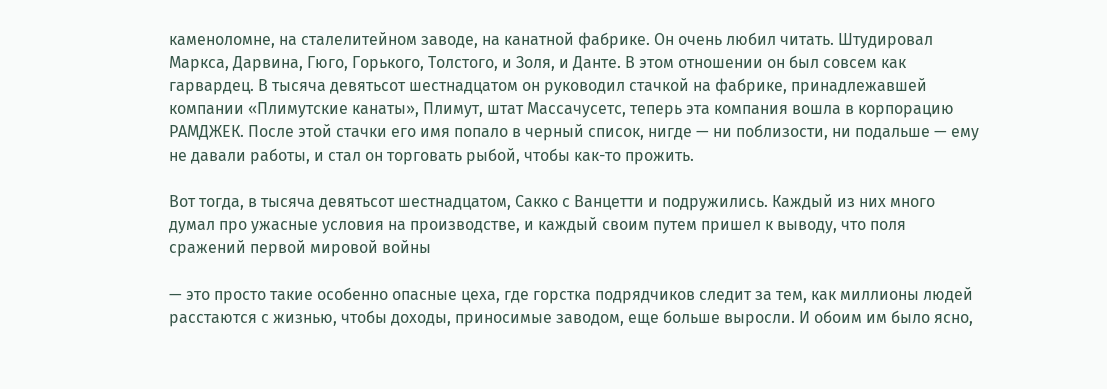каменоломне, на сталелитейном заводе, на канатной фабрике. Он очень любил читать. Штудировал Маркса, Дарвина, Гюго, Горького, Толстого, и Золя, и Данте. В этом отношении он был совсем как гарвардец. В тысяча девятьсот шестнадцатом он руководил стачкой на фабрике, принадлежавшей компании «Плимутские канаты», Плимут, штат Массачусетс, теперь эта компания вошла в корпорацию РАМДЖЕК. После этой стачки его имя попало в черный список, нигде — ни поблизости, ни подальше — ему не давали работы, и стал он торговать рыбой, чтобы как-то прожить.

Вот тогда, в тысяча девятьсот шестнадцатом, Сакко с Ванцетти и подружились. Каждый из них много думал про ужасные условия на производстве, и каждый своим путем пришел к выводу, что поля сражений первой мировой войны

— это просто такие особенно опасные цеха, где горстка подрядчиков следит за тем, как миллионы людей расстаются с жизнью, чтобы доходы, приносимые заводом, еще больше выросли. И обоим им было ясно,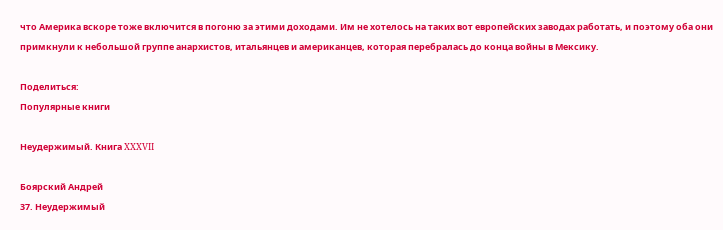что Америка вскоре тоже включится в погоню за этими доходами. Им не хотелось на таких вот европейских заводах работать, и поэтому оба они примкнули к небольшой группе анархистов, итальянцев и американцев, которая перебралась до конца войны в Мексику.

Поделиться:
Популярные книги

Неудержимый. Книга XXXVII

Боярский Андрей
37. Неудержимый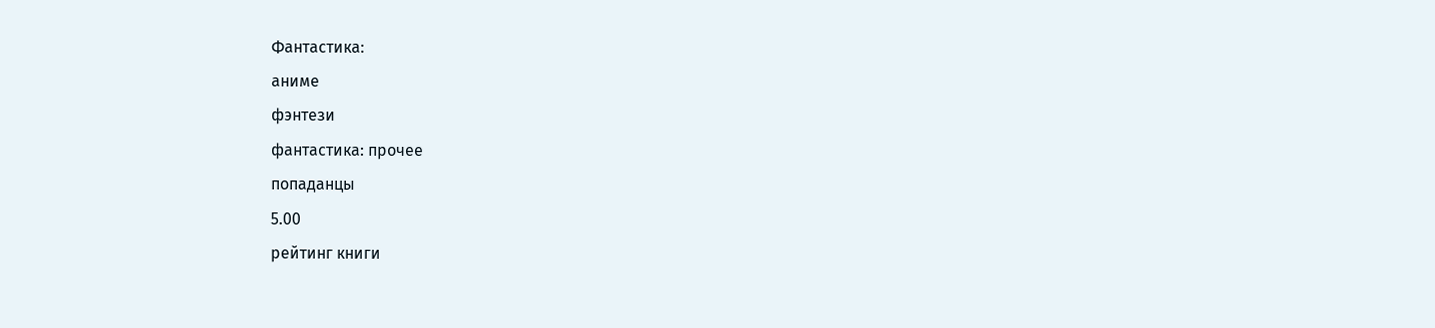Фантастика:
аниме
фэнтези
фантастика: прочее
попаданцы
5.00
рейтинг книги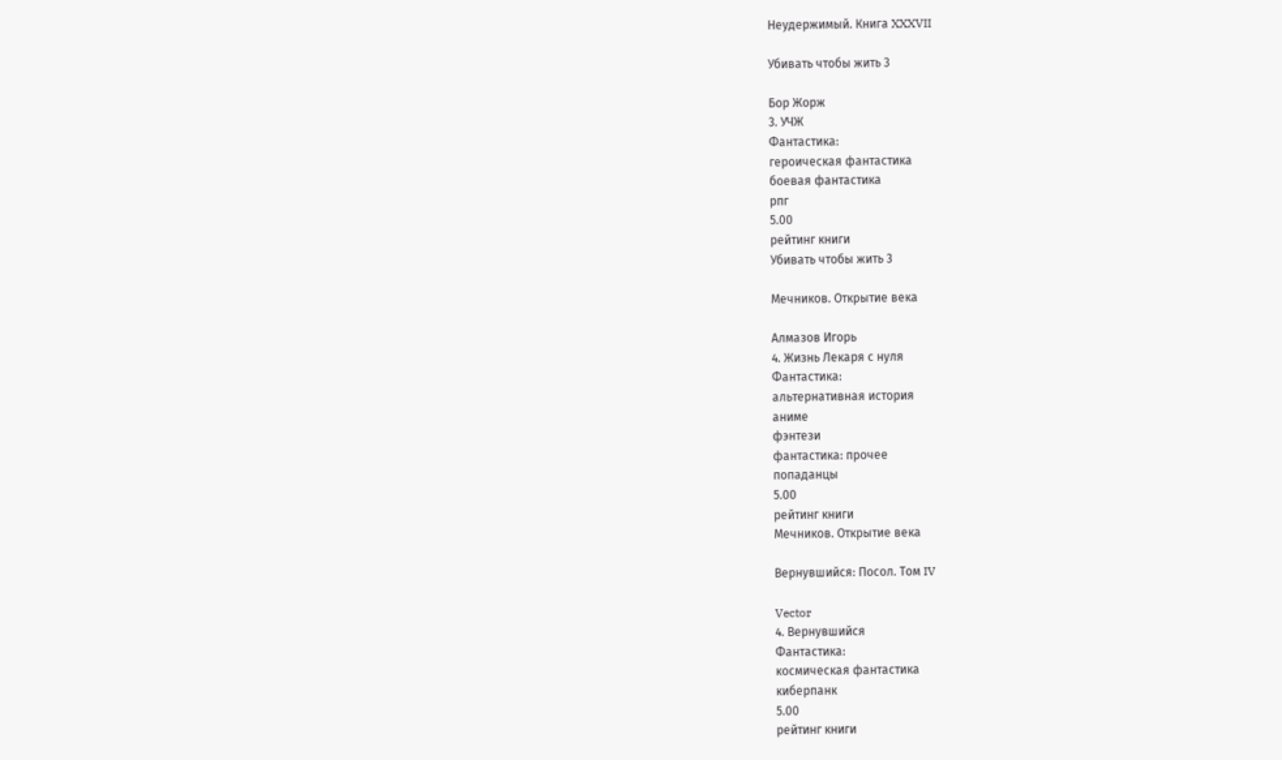Неудержимый. Книга XXXVII

Убивать чтобы жить 3

Бор Жорж
3. УЧЖ
Фантастика:
героическая фантастика
боевая фантастика
рпг
5.00
рейтинг книги
Убивать чтобы жить 3

Мечников. Открытие века

Алмазов Игорь
4. Жизнь Лекаря с нуля
Фантастика:
альтернативная история
аниме
фэнтези
фантастика: прочее
попаданцы
5.00
рейтинг книги
Мечников. Открытие века

Вернувшийся: Посол. Том IV

Vector
4. Вернувшийся
Фантастика:
космическая фантастика
киберпанк
5.00
рейтинг книги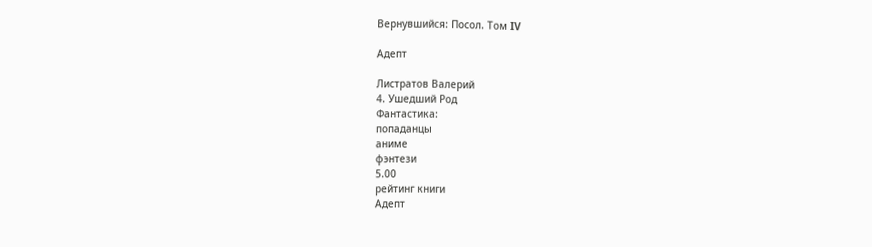Вернувшийся: Посол. Том IV

Адепт

Листратов Валерий
4. Ушедший Род
Фантастика:
попаданцы
аниме
фэнтези
5.00
рейтинг книги
Адепт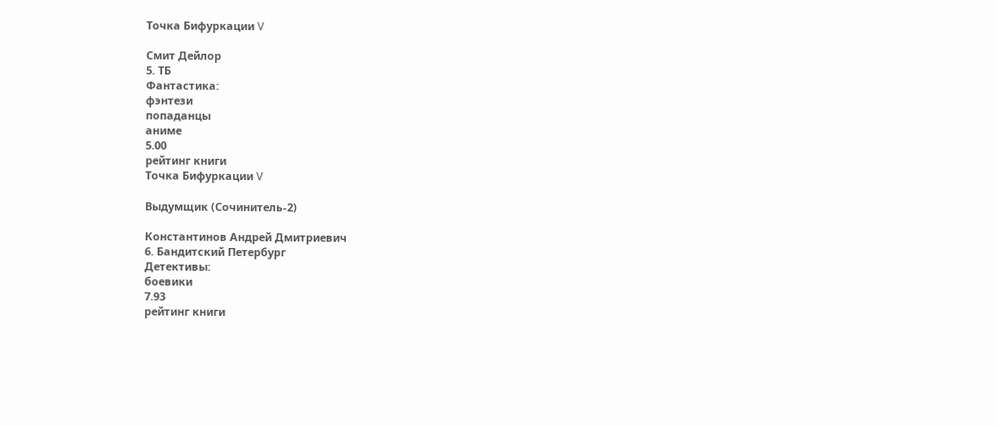Точка Бифуркации V

Смит Дейлор
5. ТБ
Фантастика:
фэнтези
попаданцы
аниме
5.00
рейтинг книги
Точка Бифуркации V

Выдумщик (Сочинитель-2)

Константинов Андрей Дмитриевич
6. Бандитский Петербург
Детективы:
боевики
7.93
рейтинг книги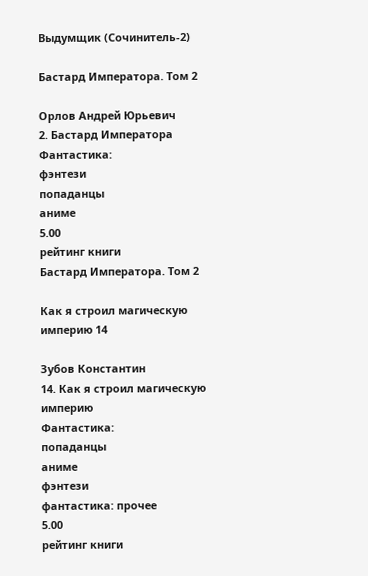Выдумщик (Сочинитель-2)

Бастард Императора. Том 2

Орлов Андрей Юрьевич
2. Бастард Императора
Фантастика:
фэнтези
попаданцы
аниме
5.00
рейтинг книги
Бастард Императора. Том 2

Как я строил магическую империю 14

Зубов Константин
14. Как я строил магическую империю
Фантастика:
попаданцы
аниме
фэнтези
фантастика: прочее
5.00
рейтинг книги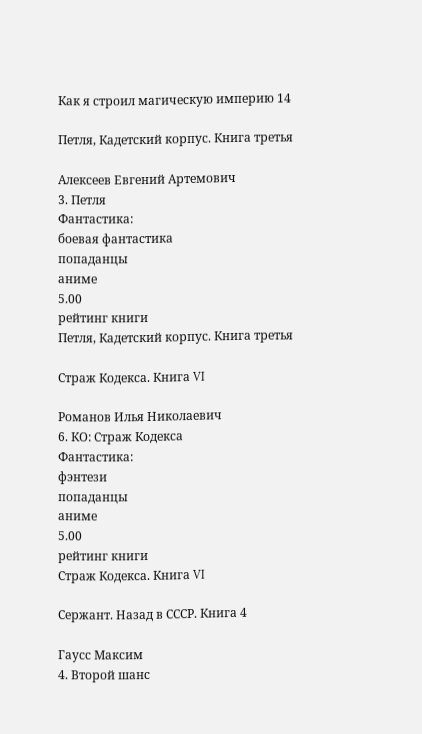Как я строил магическую империю 14

Петля, Кадетский корпус. Книга третья

Алексеев Евгений Артемович
3. Петля
Фантастика:
боевая фантастика
попаданцы
аниме
5.00
рейтинг книги
Петля, Кадетский корпус. Книга третья

Страж Кодекса. Книга VI

Романов Илья Николаевич
6. КО: Страж Кодекса
Фантастика:
фэнтези
попаданцы
аниме
5.00
рейтинг книги
Страж Кодекса. Книга VI

Сержант. Назад в СССР. Книга 4

Гаусс Максим
4. Второй шанс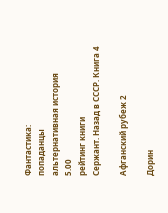Фантастика:
попаданцы
альтернативная история
5.00
рейтинг книги
Сержант. Назад в СССР. Книга 4

Афганский рубеж 2

Дорин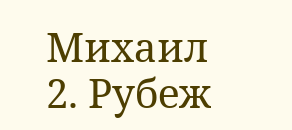Михаил
2. Рубеж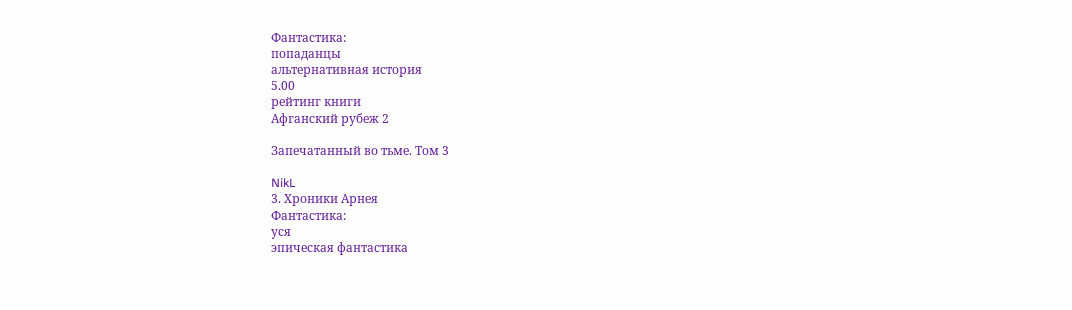Фантастика:
попаданцы
альтернативная история
5.00
рейтинг книги
Афганский рубеж 2

Запечатанный во тьме. Том 3

NikL
3. Хроники Арнея
Фантастика:
уся
эпическая фантастика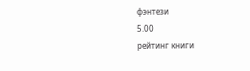фэнтези
5.00
рейтинг книги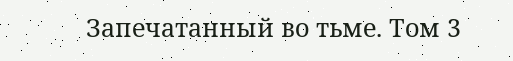Запечатанный во тьме. Том 3